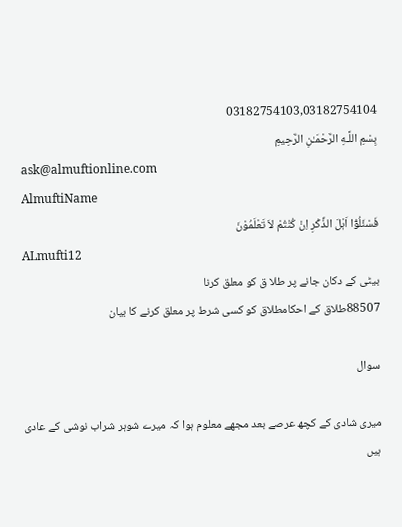03182754103,03182754104
بِسْمِ اللَّـهِ الرَّحْمَـٰنِ الرَّحِيمِ
ask@almuftionline.com
AlmuftiName
فَسْئَلُوْٓا اَہْلَ الذِّکْرِ اِنْ کُنْتُمْ لاَ تَعْلَمُوْنَ
ALmufti12
بیٹی کے دکان جانے پر طلا ق کو معلق کرنا
88507طلاق کے احکامطلاق کو کسی شرط پر معلق کرنے کا بیان

سوال

میری شادی کے کچھ عرصے بعد مجھے معلوم ہوا کہ میرے شوہر شراب نوشی کے عادی ہیں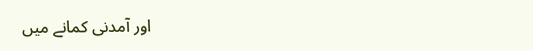اور آمدنی کمانے میں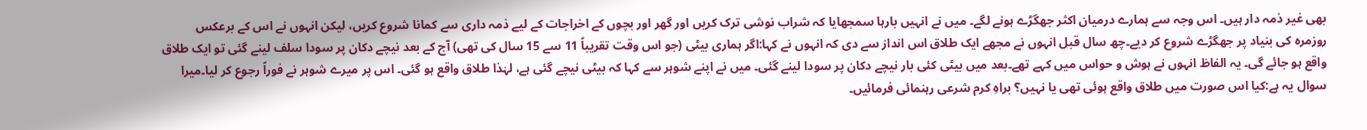بھی غیر ذمہ دار ہیں۔ اس وجہ سے ہمارے درمیان اکثر جھگڑے ہونے لگے۔ میں نے انہیں بارہا سمجھایا کہ شراب نوشی ترک کریں اور گھر اور بچوں کے اخراجات کے لیے ذمہ داری سے کمانا شروع کریں، لیکن انہوں نے اس کے برعکس روزمرہ کی بنیاد پر جھگڑے شروع کر دیے۔چھ سال قبل انہوں نے مجھے ایک طلاق اس انداز سے دی کہ انہوں نے کہا:اگر ہماری بیٹی (جو اس وقت تقریباً 11 سے 15 سال کی تھی) آج کے بعد نیچے دکان پر سودا سلف لینے گئی تو ایک طلاق واقع ہو جائے گی۔ یہ الفاظ انہوں نے ہوش و حواس میں کہے تھے۔بعد میں بیٹی کئی بار نیچے دکان پر سودا لینے گئی۔ میں نے اپنے شوہر سے کہا کہ بیٹی نیچے گئی ہے، لہٰذا طلاق واقع ہو گئی۔ اس پر میرے شوہر نے فوراً رجوع کر لیا۔میرا سوال یہ ہے:کیا اس صورت میں طلاق واقع ہوئی تھی یا نہیں؟ براہِ کرم شرعی رہنمائی فرمائیں۔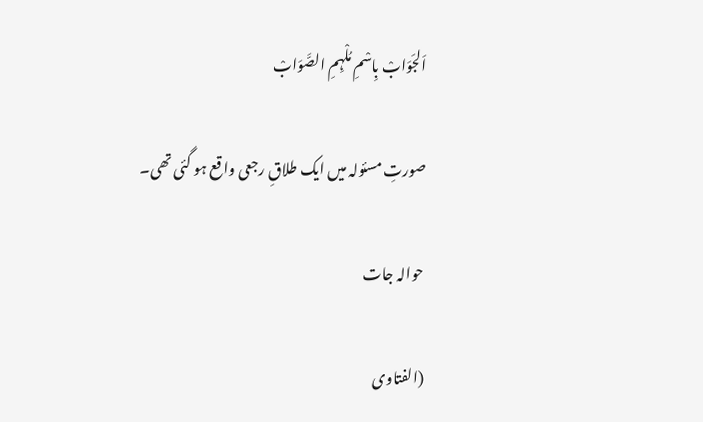اَلجَوَابْ بِاسْمِ مُلْہِمِ الصَّوَابْ

صورتِ مسئولہ میں ایک طلاقِ رجعی واقع ہو گئی تھی۔

حوالہ جات

(الفتاوی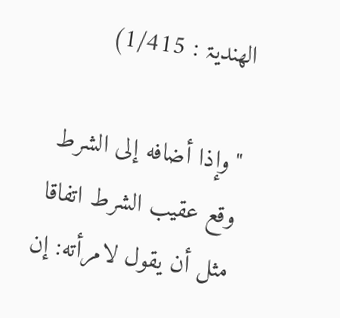الھندیۃ : 1/415)

"وإذا أضافه إلى الشرط وقع عقيب الشرط اتفاقا مثل أن يقول لامرأته: إن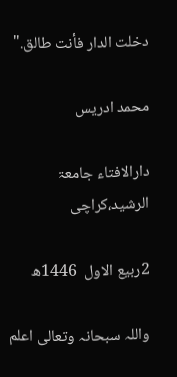دخلت الدار فأنت طالق."

محمد ادریس

دارالافتاء جامعۃ الرشید،کراچی

2ربیع الاول  1446ھ

واللہ سبحانہ وتعالی اعلم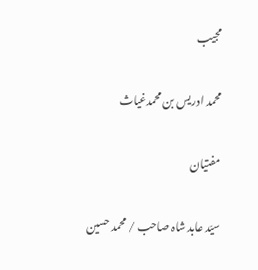مجیب

محمد ادریس بن محمدغیاث

مفتیان

سیّد عابد شاہ صاحب / محمد حسین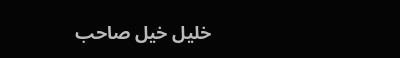خلیل خیل صاحب